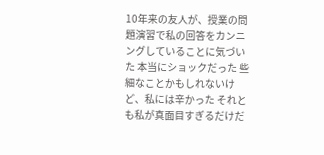10年来の友人が、授業の問題演習で私の回答をカンニングしていることに気づいた 本当にショックだった 些細なことかもしれないけど、私には辛かった それとも私が真面目すぎるだけだ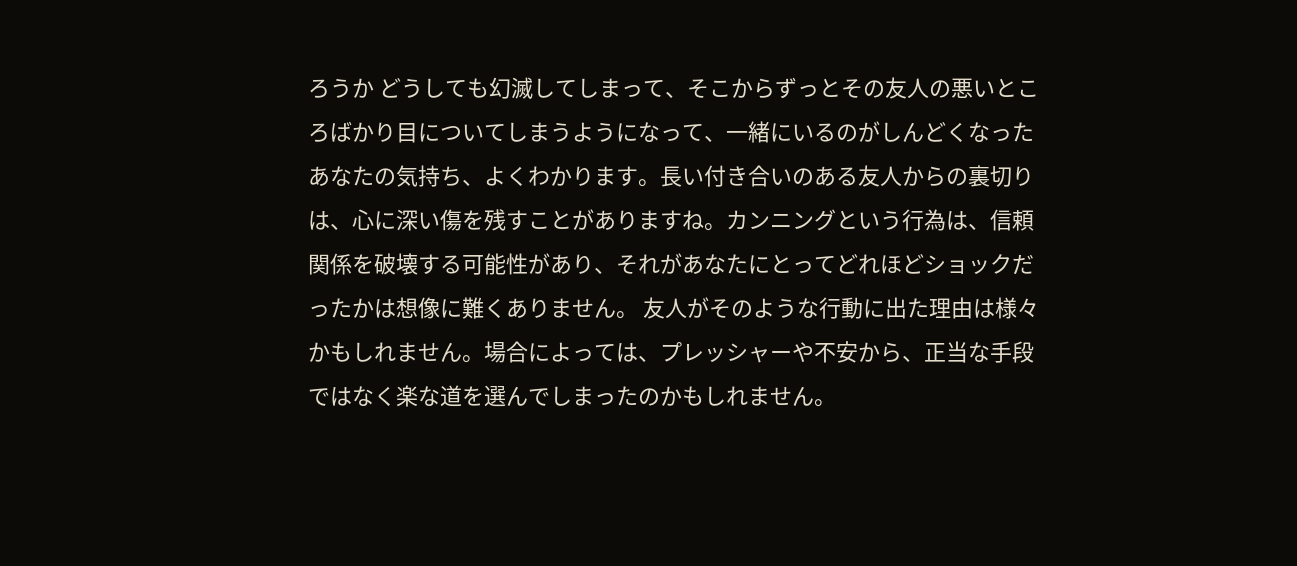ろうか どうしても幻滅してしまって、そこからずっとその友人の悪いところばかり目についてしまうようになって、一緒にいるのがしんどくなった
あなたの気持ち、よくわかります。長い付き合いのある友人からの裏切りは、心に深い傷を残すことがありますね。カンニングという行為は、信頼関係を破壊する可能性があり、それがあなたにとってどれほどショックだったかは想像に難くありません。 友人がそのような行動に出た理由は様々かもしれません。場合によっては、プレッシャーや不安から、正当な手段ではなく楽な道を選んでしまったのかもしれません。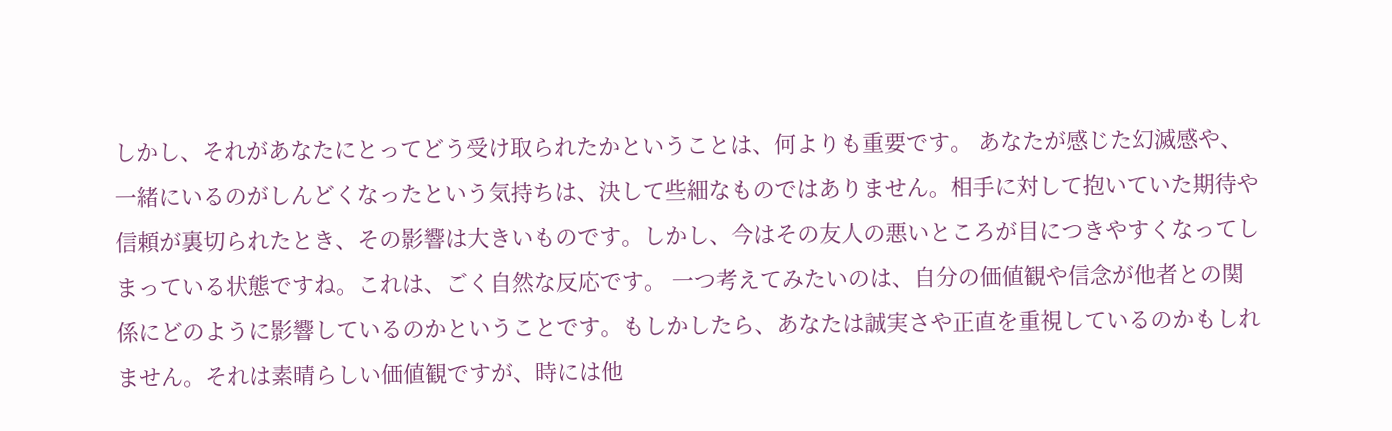しかし、それがあなたにとってどう受け取られたかということは、何よりも重要です。 あなたが感じた幻滅感や、一緒にいるのがしんどくなったという気持ちは、決して些細なものではありません。相手に対して抱いていた期待や信頼が裏切られたとき、その影響は大きいものです。しかし、今はその友人の悪いところが目につきやすくなってしまっている状態ですね。これは、ごく自然な反応です。 一つ考えてみたいのは、自分の価値観や信念が他者との関係にどのように影響しているのかということです。もしかしたら、あなたは誠実さや正直を重視しているのかもしれません。それは素晴らしい価値観ですが、時には他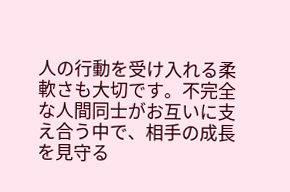人の行動を受け入れる柔軟さも大切です。不完全な人間同士がお互いに支え合う中で、相手の成長を見守る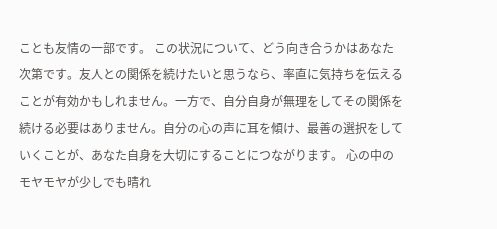ことも友情の一部です。 この状況について、どう向き合うかはあなた次第です。友人との関係を続けたいと思うなら、率直に気持ちを伝えることが有効かもしれません。一方で、自分自身が無理をしてその関係を続ける必要はありません。自分の心の声に耳を傾け、最善の選択をしていくことが、あなた自身を大切にすることにつながります。 心の中のモヤモヤが少しでも晴れ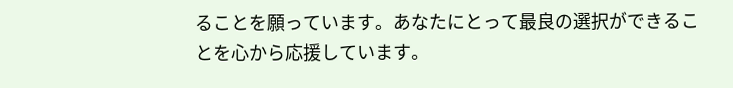ることを願っています。あなたにとって最良の選択ができることを心から応援しています。